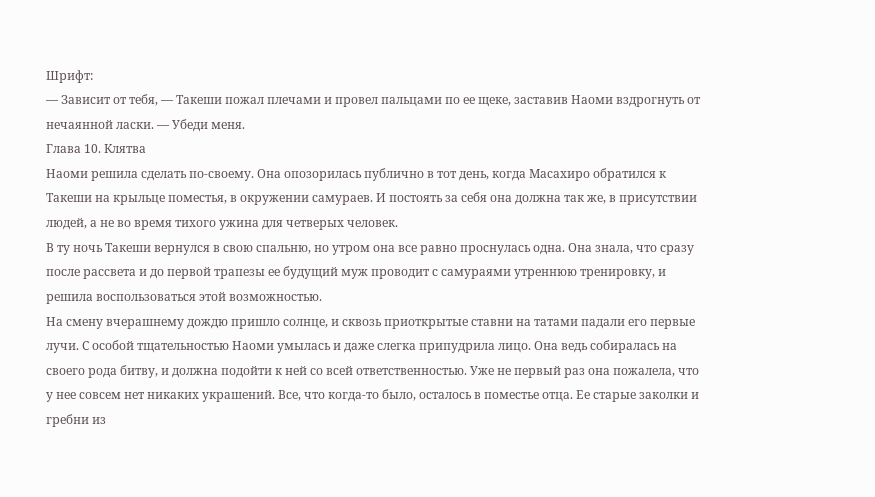Шрифт:
— Зависит от тебя, — Такеши пожал плечами и провел пальцами по ее щеке, заставив Наоми вздрогнуть от нечаянной ласки. — Убеди меня.
Глава 10. Клятва
Наоми решила сделать по-своему. Она опозорилась публично в тот день, когда Масахиро обратился к Такеши на крыльце поместья, в окружении самураев. И постоять за себя она должна так же, в присутствии людей, а не во время тихого ужина для четверых человек.
В ту ночь Такеши вернулся в свою спальню, но утром она все равно проснулась одна. Она знала, что сразу после рассвета и до первой трапезы ее будущий муж проводит с самураями утреннюю тренировку, и решила воспользоваться этой возможностью.
На смену вчерашнему дождю пришло солнце, и сквозь приоткрытые ставни на татами падали его первые лучи. С особой тщательностью Наоми умылась и даже слегка припудрила лицо. Она ведь собиралась на своего рода битву, и должна подойти к ней со всей ответственностью. Уже не первый раз она пожалела, что у нее совсем нет никаких украшений. Все, что когда-то было, осталось в поместье отца. Ее старые заколки и гребни из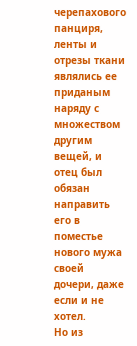черепахового панциря, ленты и отрезы ткани являлись ее приданым наряду с множеством другим вещей, и отец был обязан направить его в поместье нового мужа своей дочери, даже если и не хотел.
Но из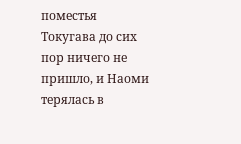поместья Токугава до сих пор ничего не пришло, и Наоми терялась в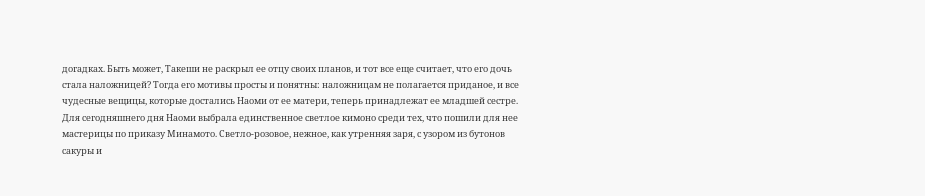догадках. Быть может, Такеши не раскрыл ее отцу своих планов, и тот все еще считает, что его дочь стала наложницей? Тогда его мотивы просты и понятны: наложницам не полагается приданое, и все чудесные вещицы, которые достались Наоми от ее матери, теперь принадлежат ее младшей сестре.
Для сегодняшнего дня Наоми выбрала единственное светлое кимоно среди тех, что пошили для нее мастерицы по приказу Минамото. Светло-розовое, нежное, как утренняя заря, с узором из бутонов сакуры и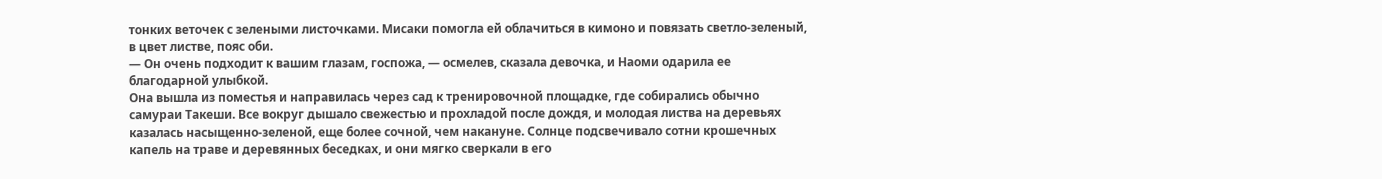тонких веточек с зелеными листочками. Мисаки помогла ей облачиться в кимоно и повязать светло-зеленый, в цвет листве, пояс оби.
— Он очень подходит к вашим глазам, госпожа, — осмелев, сказала девочка, и Наоми одарила ее благодарной улыбкой.
Она вышла из поместья и направилась через сад к тренировочной площадке, где собирались обычно самураи Такеши. Все вокруг дышало свежестью и прохладой после дождя, и молодая листва на деревьях казалась насыщенно-зеленой, еще более сочной, чем накануне. Солнце подсвечивало сотни крошечных капель на траве и деревянных беседках, и они мягко сверкали в его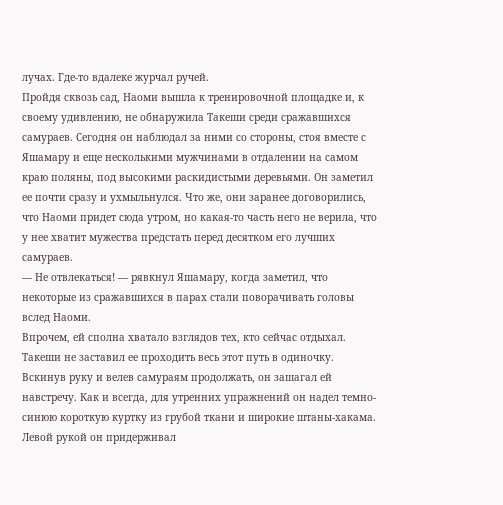лучах. Где-то вдалеке журчал ручей.
Пройдя сквозь сад, Наоми вышла к тренировочной площадке и, к своему удивлению, не обнаружила Такеши среди сражавшихся самураев. Сегодня он наблюдал за ними со стороны, стоя вместе с Яшамару и еще несколькими мужчинами в отдалении на самом краю поляны, под высокими раскидистыми деревьями. Он заметил ее почти сразу и ухмыльнулся. Что же, они заранее договорились, что Наоми придет сюда утром, но какая-то часть него не верила, что у нее хватит мужества предстать перед десятком его лучших самураев.
— Не отвлекаться! — рявкнул Яшамару, когда заметил, что некоторые из сражавшихся в парах стали поворачивать головы вслед Наоми.
Впрочем, ей сполна хватало взглядов тех, кто сейчас отдыхал. Такеши не заставил ее проходить весь этот путь в одиночку. Вскинув руку и велев самураям продолжать, он зашагал ей навстречу. Как и всегда, для утренних упражнений он надел темно-синюю короткую куртку из грубой ткани и широкие штаны-хакама. Левой рукой он придерживал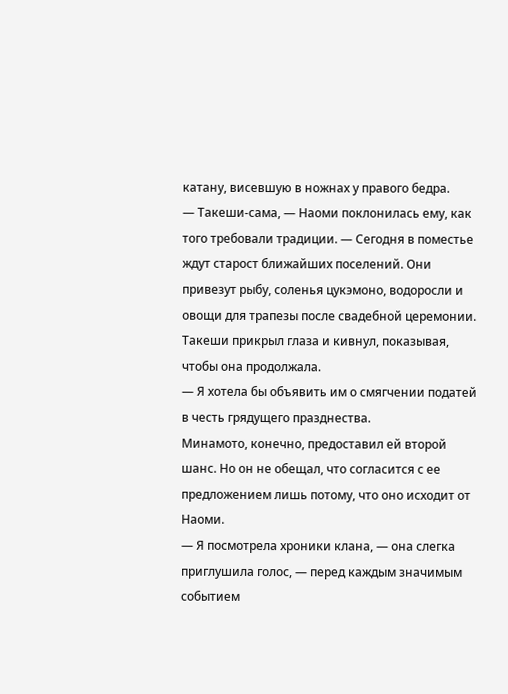катану, висевшую в ножнах у правого бедра.
— Такеши-сама, — Наоми поклонилась ему, как того требовали традиции. — Сегодня в поместье ждут старост ближайших поселений. Они привезут рыбу, соленья цукэмоно, водоросли и овощи для трапезы после свадебной церемонии.
Такеши прикрыл глаза и кивнул, показывая, чтобы она продолжала.
— Я хотела бы объявить им о смягчении податей в честь грядущего празднества.
Минамото, конечно, предоставил ей второй шанс. Но он не обещал, что согласится с ее предложением лишь потому, что оно исходит от Наоми.
— Я посмотрела хроники клана, — она слегка приглушила голос, — перед каждым значимым событием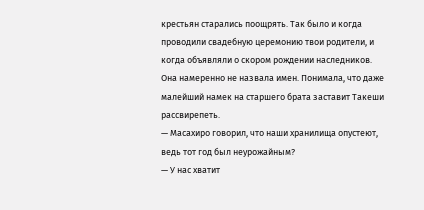крестьян старались поощрять. Так было и когда проводили свадебную церемонию твои родители, и когда объявляли о скором рождении наследников.
Она намеренно не назвала имен. Понимала, что даже малейший намек на старшего брата заставит Такеши рассвирепеть.
— Масахиро говорил, что наши хранилища опустеют, ведь тот год был неурожайным?
— У нас хватит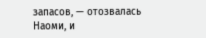запасов, — отозвалась Наоми, и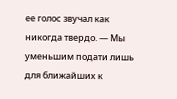ее голос звучал как никогда твердо. — Мы уменьшим подати лишь для ближайших к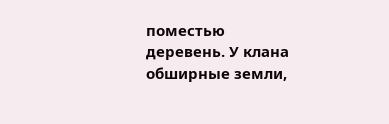поместью деревень. У клана обширные земли,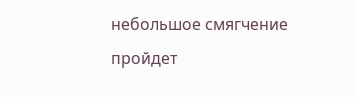небольшое смягчение пройдет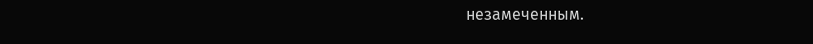незамеченным.